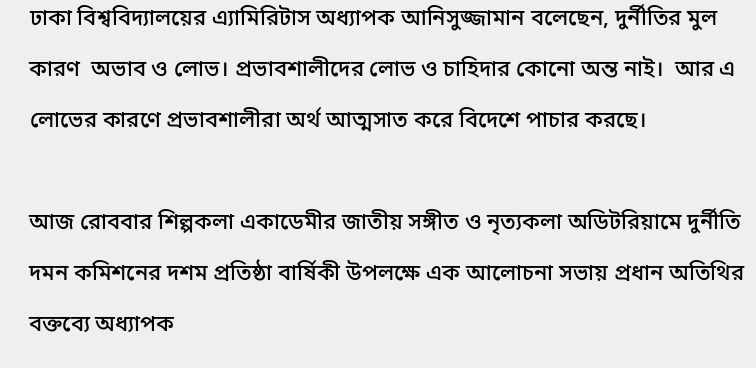ঢাকা বিশ্ববিদ্যালয়ের এ্যামিরিটাস অধ্যাপক আনিসুজ্জামান বলেছেন, দুর্নীতির মুল কারণ  অভাব ও লোভ। প্রভাবশালীদের লোভ ও চাহিদার কোনো অন্ত নাই।  আর এ লোভের কারণে প্রভাবশালীরা অর্থ আত্মসাত করে বিদেশে পাচার করছে।

আজ রোববার শিল্পকলা একাডেমীর জাতীয় সঙ্গীত ও নৃত্যকলা অডিটরিয়ামে দুর্নীতি দমন কমিশনের দশম প্রতিষ্ঠা বার্ষিকী উপলক্ষে এক আলোচনা সভায় প্রধান অতিথির বক্তব্যে অধ্যাপক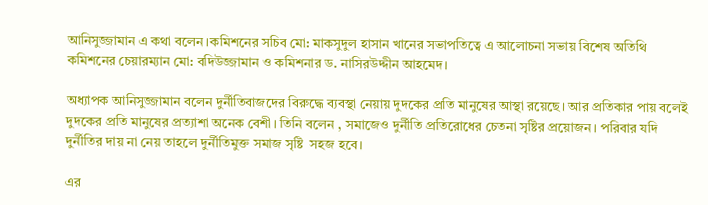আনিসুজ্জামান এ কথা বলেন।কমিশনের সচিব মো: মাকসুদুল হাসান খানের সভাপতিত্বে এ আলোচনা সভায় বিশেষ অতিথি কমিশনের চেয়ারম্যান মো: বদিউজ্জামান ও কমিশনার ড. নাসিরউদ্দীন আহমেদ।

অধ্যাপক আনিসুজ্জামান বলেন দুর্নীতিবাজদের বিরুদ্ধে ব্যবস্থা নেয়ায় দুদকের প্রতি মানুষের আস্থা রয়েছে। আর প্রতিকার পায় বলেই দুদকের প্রতি মানুষের প্রত্যাশা অনেক বেশী। তিনি বলেন , সমাজেও দুর্নীতি প্রতিরোধের চেতনা সৃষ্টির প্রয়োজন। পরিবার যদি দুর্নীতির দায় না নেয় তাহলে দুর্নীতিমুক্ত সমাজ সৃষ্টি  সহজ হবে।

এর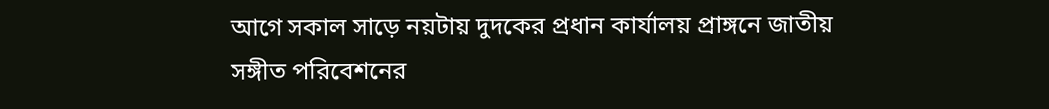আগে সকাল সাড়ে নয়টায় দুদকের প্রধান কার্যালয় প্রাঙ্গনে জাতীয় সঙ্গীত পরিবেশনের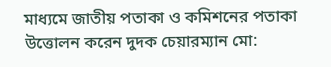মাধ্যমে জাতীয় পতাকা ও কমিশনের পতাকা উত্তোলন করেন দুদক চেয়ারম্যান মো: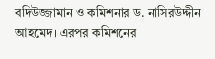বদিউজ্জামান ও কমিশনার ড. নাসিরউদ্দীন আহমেদ। এরপর কমিশনের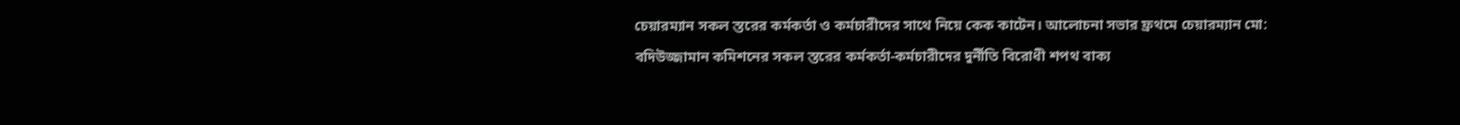চেয়ারম্যান সকল স্তরের কর্মকর্তা ও কর্মচারীদের সাথে নিয়ে কেক কাটেন। আলোচনা সভার ফ্রথমে চেয়ারম্যান মো: বদিউজ্জামান কমিশনের সকল স্তরের কর্মকর্তা-কর্মচারীদের দুর্নীতি বিরোধী শপথ বাক্য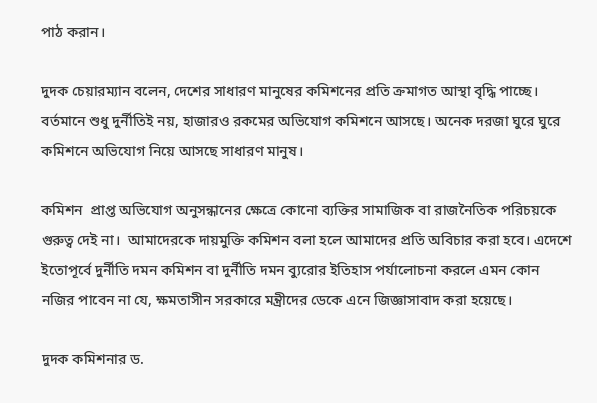পাঠ করান।

দুদক চেয়ারম্যান বলেন, দেশের সাধারণ মানুষের কমিশনের প্রতি ক্রমাগত আস্থা বৃদ্ধি পাচ্ছে। বর্তমানে শুধু দুর্নীতিই নয়, হাজারও রকমের অভিযোগ কমিশনে আসছে। অনেক দরজা ঘুরে ঘুরে কমিশনে অভিযোগ নিয়ে আসছে সাধারণ মানুষ।

কমিশন  প্রাপ্ত অভিযোগ অনুসন্ধানের ক্ষেত্রে কোনো ব্যক্তির সামাজিক বা রাজনৈতিক পরিচয়কে গুরুত্ব দেই না।  আমাদেরকে দায়মুক্তি কমিশন বলা হলে আমাদের প্রতি অবিচার করা হবে। এদেশে ইতোপূর্বে দুর্নীতি দমন কমিশন বা দুর্নীতি দমন ব্যুরোর ইতিহাস পর্যালোচনা করলে এমন কোন নজির পাবেন না যে, ক্ষমতাসীন সরকারে মন্ত্রীদের ডেকে এনে জিজ্ঞাসাবাদ করা হয়েছে।

দুদক কমিশনার ড.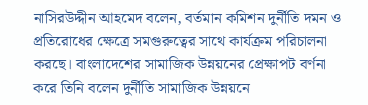নাসিরউদ্দীন আহমেদ বলেন, বর্তমান কমিশন দুর্নীতি দমন ও প্রতিরোধের ক্ষেত্রে সমগুরুত্বের সাথে কার্যক্রম পরিচালনা করছে। বাংলাদেশের সামাজিক উন্নয়নের প্রেক্ষাপট বর্ণনা করে তিনি বলেন দুর্নীতি সামাজিক উন্নয়নে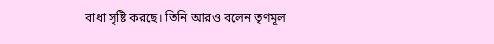বাধা সৃষ্টি করছে। তিনি আরও বলেন তৃণমূল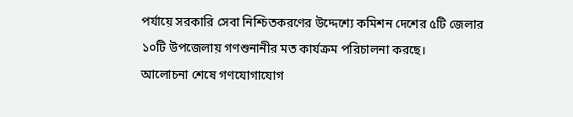পর্যায়ে সরকারি সেবা নিশ্চিতকরণের উদ্দেশ্যে কমিশন দেশের ৫টি জেলার ১০টি উপজেলায় গণশুনানীর মত কার্যক্রম পরিচালনা করছে।
আলোচনা শেষে গণযোগাযোগ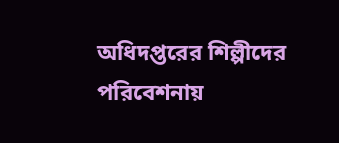অধিদপ্তরের শিল্পীদের পরিবেশনায়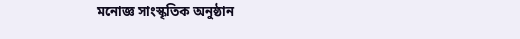মনোজ্ঞ সাংস্কৃতিক অনুষ্ঠান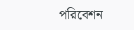পরিবেশন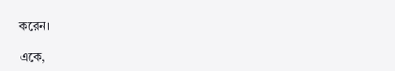করেন।

একে,